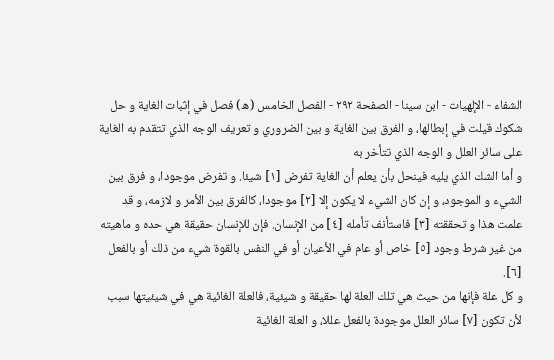الشفاء - الإلهيات - ابن سينا - الصفحة ٢٩٢ - الفصل الخامس (ه) فصل في إثبات الغاية و حل شكوك قيلت في إبطالها، و الفرق بين الغاية و بين الضروري و تعريف الوجه الذي تتقدم به الغاية على سائر العلل و الوجه الذي تتأخر به
و أما الشك الذي يليه فينحل بأن يعلم أن الغاية تفرض [١] شيئا. و تفرض موجودا، و فرق بين الشيء و الموجود، و إن كان الشيء لا يكون إلا [٢] موجودا، كالفرق بين الأمر و لازمه، و قد علمت هذا و تحققته [٣] فاستأنف تأمله [٤] من الإنسان. فإن للإنسان حقيقة هي حده و ماهيته من غير شرط وجود [٥] خاص أو عام في الأعيان أو في النفس بالقوة شيء من ذلك أو بالفعل [٦].
و كل علة فإنها من حيث هي تلك العلة لها حقيقة و شيئية، فالعلة الغائية هي في شيئيتها سبب لأن تكون [٧] سائر العلل موجودة بالفعل عللا، و العلة الغائية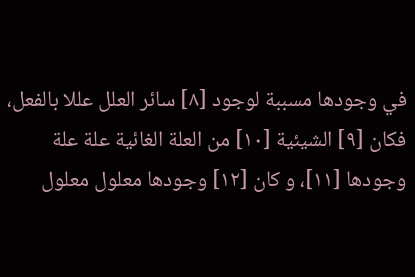في وجودها مسببة لوجود [٨] سائر العلل عللا بالفعل، فكان [٩] الشيئية [١٠] من العلة الغائية علة علة وجودها [١١]، و كان [١٢] وجودها معلول معلول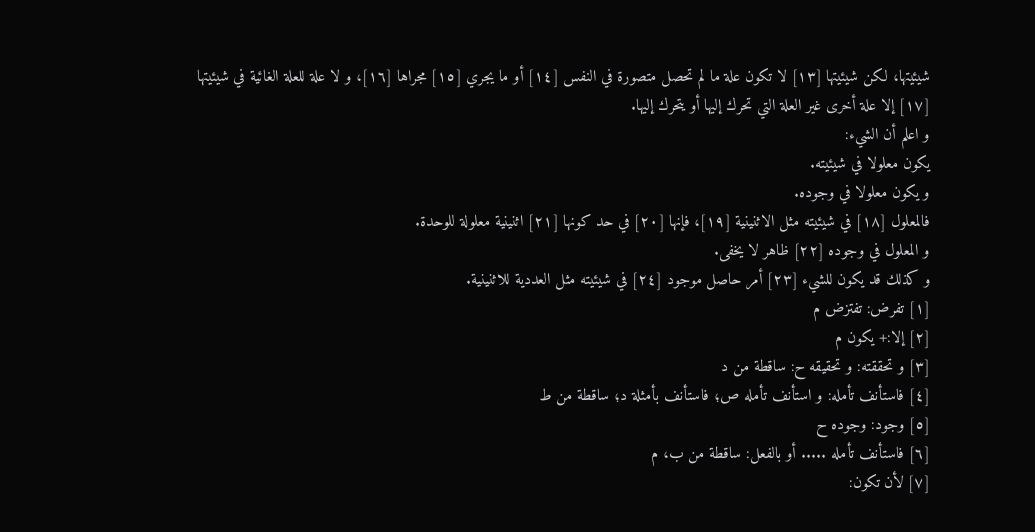شيئيتها، لكن شيئيتها [١٣] لا تكون علة ما لم تحصل متصورة في النفس [١٤] أو ما يجري [١٥] مجراها [١٦]، و لا علة للعلة الغائية في شيئيتها [١٧] إلا علة أخرى غير العلة التي تحرك إليها أو يتحرك إليها.
و اعلم أن الشيء:
يكون معلولا في شيئيته.
و يكون معلولا في وجوده.
فالمعلول [١٨] في شيئيته مثل الاثنينية [١٩]، فإنها [٢٠] في حد كونها [٢١] اثنينية معلولة للوحدة.
و المعلول في وجوده [٢٢] ظاهر لا يخفى.
و كذلك قد يكون للشيء [٢٣] أمر حاصل موجود [٢٤] في شيئيته مثل العددية للاثنينية.
[١] تفرض: تفتزض م
[٢] إلا:+ يكون م
[٣] و تحققته: و تحقيقه ح: ساقطة من د
[٤] فاستأنف تأمله: و استأنف تأمله ص؛ فاستأنف بأمثلة د؛ ساقطة من ط
[٥] وجود: وجوده ح
[٦] فاستأنف تأمله ..... أو بالفعل: ساقطة من ب، م
[٧] لأن تكون: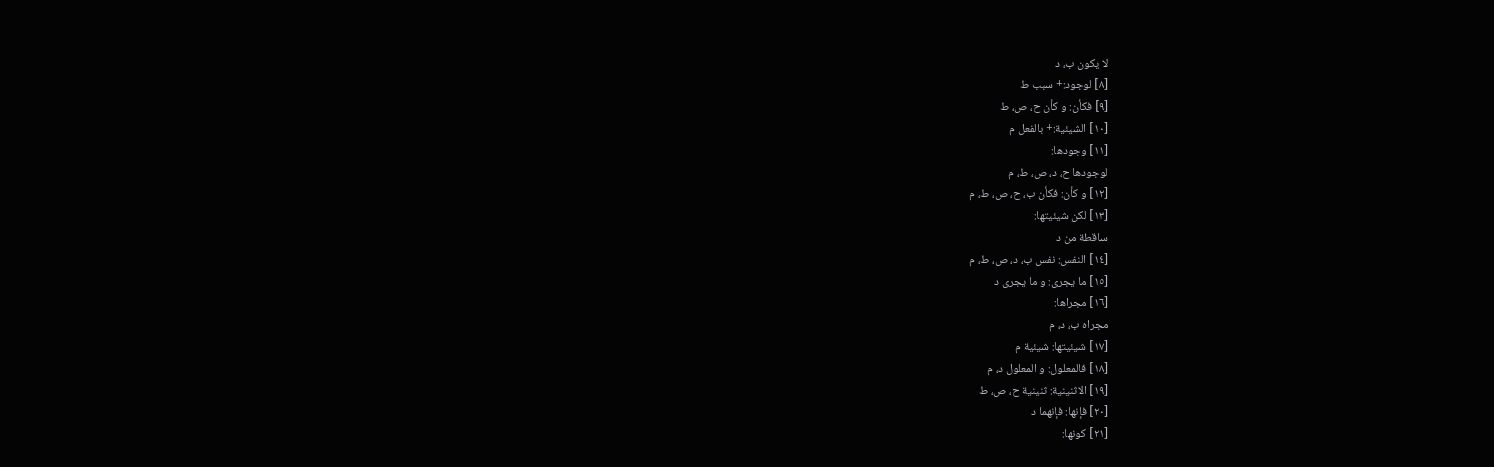لا يكون ب، د
[٨] لوجود:+ سبب ط
[٩] فكأن: و كأن ح، ص، ط
[١٠] الشيئية:+ بالفعل م
[١١] وجودها:
لوجودها ح، د، ص، ط، م
[١٢] و كأن: فكأن ب، ح، ص، ط، م
[١٣] لكن شيئيتها:
ساقطة من د
[١٤] النفس: نفس ب، د، ص، ط، م
[١٥] ما يجرى: و ما يجرى د
[١٦] مجراها:
مجراه ب، د، م
[١٧] شيئيتها: شيئية م
[١٨] فالمعلول: و المعلول د، م
[١٩] الاثنينية: ثنينية ح، ص، ط
[٢٠] فإنها: فإنهما د
[٢١] كونها: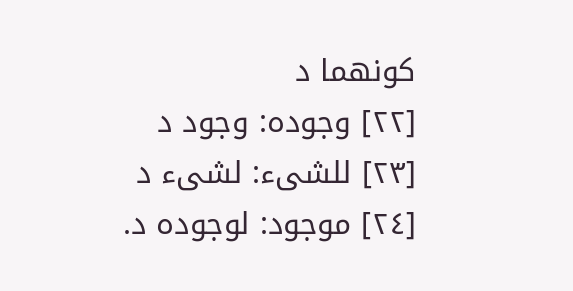كونهما د
[٢٢] وجوده: وجود د
[٢٣] للشىء: لشىء د
[٢٤] موجود: لوجوده د.